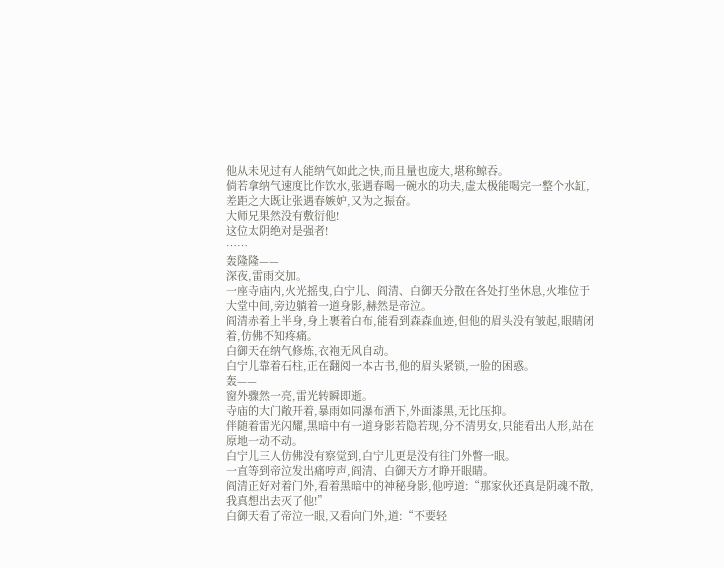他从未见过有人能纳气如此之快,而且量也庞大,堪称鲸吞。
倘若拿纳气速度比作饮水,张遇春喝一碗水的功夫,虚太极能喝完一整个水缸,差距之大既让张遇春嫉妒,又为之振奋。
大师兄果然没有敷衍他!
这位太阴绝对是强者!
……
轰隆隆——
深夜,雷雨交加。
一座寺庙内,火光摇曳,白宁儿、阎清、白御天分散在各处打坐休息,火堆位于大堂中间,旁边躺着一道身影,赫然是帝泣。
阎清赤着上半身,身上裹着白布,能看到森森血迹,但他的眉头没有皱起,眼睛闭着,仿佛不知疼痛。
白御天在纳气修炼,衣袍无风自动。
白宁儿靠着石柱,正在翻阅一本古书,他的眉头紧锁,一脸的困惑。
轰——
窗外骤然一亮,雷光转瞬即逝。
寺庙的大门敞开着,暴雨如同瀑布洒下,外面漆黑,无比压抑。
伴随着雷光闪耀,黑暗中有一道身影若隐若现,分不清男女,只能看出人形,站在原地一动不动。
白宁儿三人仿佛没有察觉到,白宁儿更是没有往门外瞥一眼。
一直等到帝泣发出痛哼声,阎清、白御天方才睁开眼睛。
阎清正好对着门外,看着黑暗中的神秘身影,他哼道:“那家伙还真是阴魂不散,我真想出去灭了他!”
白御天看了帝泣一眼,又看向门外,道:“不要轻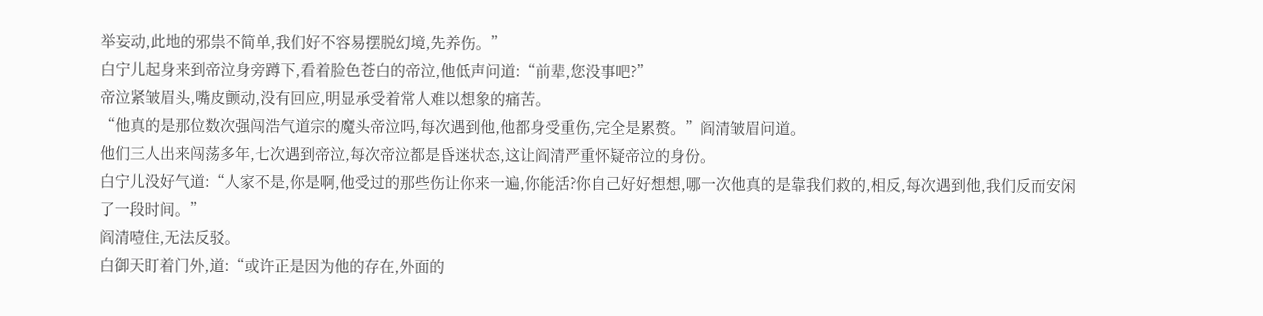举妄动,此地的邪祟不简单,我们好不容易摆脱幻境,先养伤。”
白宁儿起身来到帝泣身旁蹲下,看着脸色苍白的帝泣,他低声问道:“前辈,您没事吧?”
帝泣紧皱眉头,嘴皮颤动,没有回应,明显承受着常人难以想象的痛苦。
“他真的是那位数次强闯浩气道宗的魔头帝泣吗,每次遇到他,他都身受重伤,完全是累赘。”阎清皱眉问道。
他们三人出来闯荡多年,七次遇到帝泣,每次帝泣都是昏迷状态,这让阎清严重怀疑帝泣的身份。
白宁儿没好气道:“人家不是,你是啊,他受过的那些伤让你来一遍,你能活?你自己好好想想,哪一次他真的是靠我们救的,相反,每次遇到他,我们反而安闲了一段时间。”
阎清噎住,无法反驳。
白御天盯着门外,道:“或许正是因为他的存在,外面的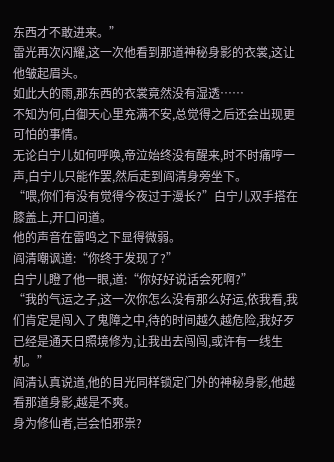东西才不敢进来。”
雷光再次闪耀,这一次他看到那道神秘身影的衣裳,这让他皱起眉头。
如此大的雨,那东西的衣裳竟然没有湿透……
不知为何,白御天心里充满不安,总觉得之后还会出现更可怕的事情。
无论白宁儿如何呼唤,帝泣始终没有醒来,时不时痛哼一声,白宁儿只能作罢,然后走到阎清身旁坐下。
“喂,你们有没有觉得今夜过于漫长?”白宁儿双手搭在膝盖上,开口问道。
他的声音在雷鸣之下显得微弱。
阎清嘲讽道:“你终于发现了?”
白宁儿瞪了他一眼,道:“你好好说话会死啊?”
“我的气运之子,这一次你怎么没有那么好运,依我看,我们肯定是闯入了鬼障之中,待的时间越久越危险,我好歹已经是通天日照境修为,让我出去闯闯,或许有一线生机。”
阎清认真说道,他的目光同样锁定门外的神秘身影,他越看那道身影,越是不爽。
身为修仙者,岂会怕邪祟?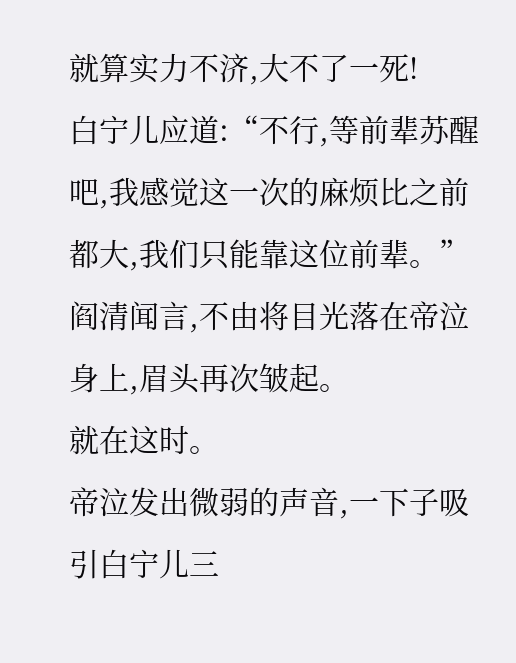就算实力不济,大不了一死!
白宁儿应道:“不行,等前辈苏醒吧,我感觉这一次的麻烦比之前都大,我们只能靠这位前辈。”
阎清闻言,不由将目光落在帝泣身上,眉头再次皱起。
就在这时。
帝泣发出微弱的声音,一下子吸引白宁儿三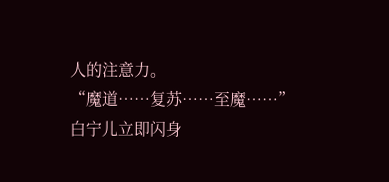人的注意力。
“魔道……复苏……至魔……”
白宁儿立即闪身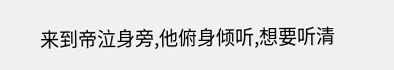来到帝泣身旁,他俯身倾听,想要听清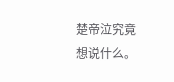楚帝泣究竟想说什么。